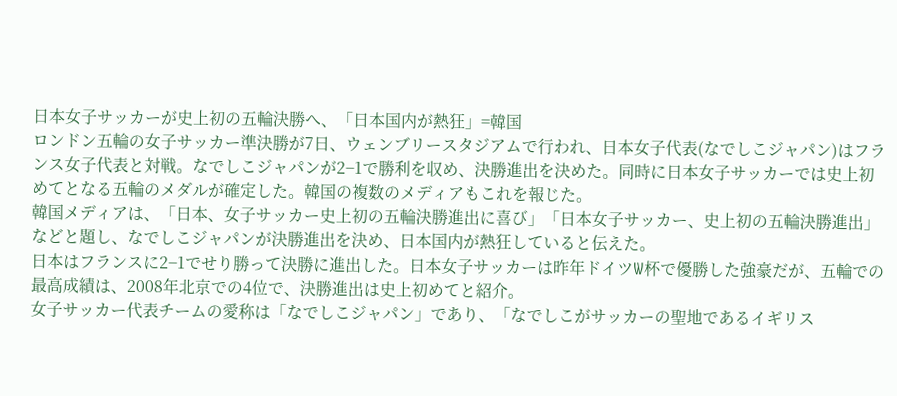日本女子サッカーが史上初の五輪決勝へ、「日本国内が熱狂」=韓国
ロンドン五輪の女子サッカー準決勝が7日、ウェンブリースタジアムで行われ、日本女子代表(なでしこジャパン)はフランス女子代表と対戦。なでしこジャパンが2−1で勝利を収め、決勝進出を決めた。同時に日本女子サッカーでは史上初めてとなる五輪のメダルが確定した。韓国の複数のメディアもこれを報じた。
韓国メディアは、「日本、女子サッカー史上初の五輪決勝進出に喜び」「日本女子サッカー、史上初の五輪決勝進出」などと題し、なでしこジャパンが決勝進出を決め、日本国内が熱狂していると伝えた。
日本はフランスに2−1でせり勝って決勝に進出した。日本女子サッカーは昨年ドイツW杯で優勝した強豪だが、五輪での最高成績は、2008年北京での4位で、決勝進出は史上初めてと紹介。
女子サッカー代表チームの愛称は「なでしこジャパン」であり、「なでしこがサッカーの聖地であるイギリス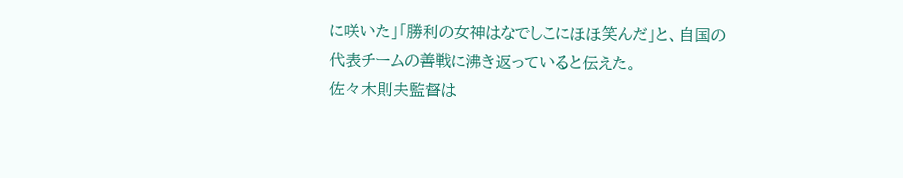に咲いた」「勝利の女神はなでしこにほほ笑んだ」と、自国の代表チームの善戦に沸き返っていると伝えた。
佐々木則夫監督は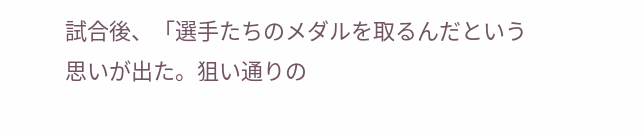試合後、「選手たちのメダルを取るんだという思いが出た。狙い通りの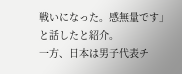戦いになった。感無量です」と話したと紹介。
一方、日本は男子代表チ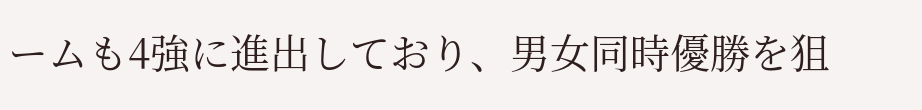ームも4強に進出しており、男女同時優勝を狙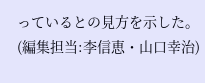っているとの見方を示した。(編集担当:李信恵・山口幸治)